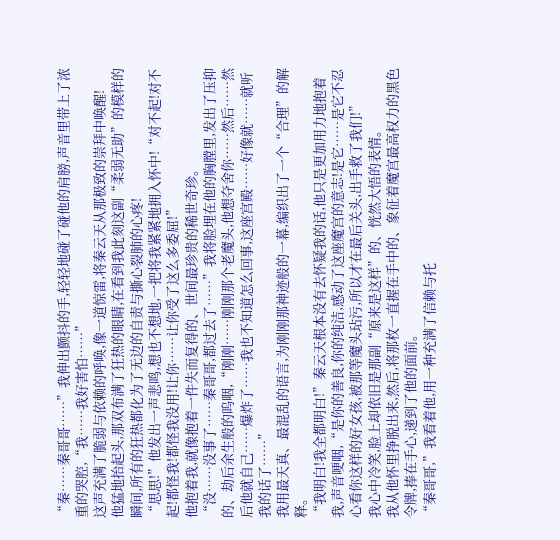“秦……秦哥哥……”我伸出颤抖的手,轻轻地碰了碰他的肩膀,声音里带上了浓重的哭腔,“我……我好害怕……”
这声充满了脆弱与依赖的呼唤,像一道惊雷,将秦云天从那极致的崇拜中唤醒!
他猛地抬起头,那双布满了狂热的眼睛,在看到我此刻这副“柔弱无助”的模样的瞬间,所有的狂热都化为了无边的自责与撕心裂肺的心疼!
“思思!”他发出一声悲鸣,想也不想地,一把将我紧紧地拥入怀中!“对不起!对不起!都怪我!都怪我没用!让你……让你受了这么多委屈!”
他抱着我,就像抱着一件失而复得的、世间最珍贵的稀世奇珍。
“没……没事了……秦哥哥,都过去了……”我将脸埋在他的胸膛里,发出了压抑的、劫后余生般的呜咽,“刚刚……刚刚那个老魔头,他想夺舍你……然后……然后他就自己……爆炸了……我也不知道怎么回事,这座宫殿……好像就……就听我的话了……”
我用最天真、最混乱的语言,为刚刚那神迹般的一幕,编织出了一个“合理”的解释。
“我明白!我全都明白!”秦云天根本没有去怀疑我的话,他只是更加用力地抱着我,声音哽咽,“是你的善良,你的纯洁,感动了这座魔宫的意志!是它……是它不忍心看你这样的好女孩,被那等魔头玷污,所以才在最后关头,出手救了我们!”
我心中冷笑,脸上却依旧是那副“原来是这样”的、恍然大悟的表情。
我从他怀里挣脱出来,然后,将那枚一直握在手中的、象征着魔宫最高权力的黑色令牌,捧在手心,递到了他的面前。
“秦哥哥,”我看着他,用一种充满了信赖与托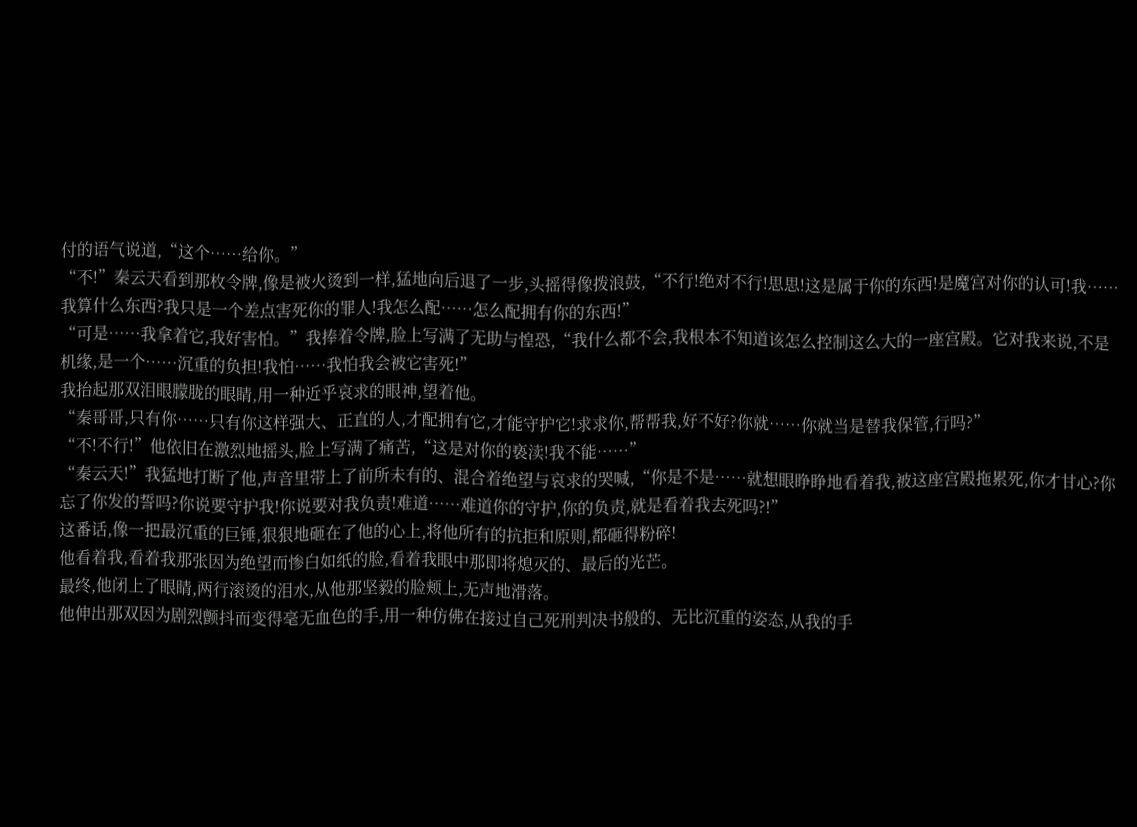付的语气说道,“这个……给你。”
“不!”秦云天看到那枚令牌,像是被火烫到一样,猛地向后退了一步,头摇得像拨浪鼓,“不行!绝对不行!思思!这是属于你的东西!是魔宫对你的认可!我……我算什么东西?我只是一个差点害死你的罪人!我怎么配……怎么配拥有你的东西!”
“可是……我拿着它,我好害怕。”我捧着令牌,脸上写满了无助与惶恐,“我什么都不会,我根本不知道该怎么控制这么大的一座宫殿。它对我来说,不是机缘,是一个……沉重的负担!我怕……我怕我会被它害死!”
我抬起那双泪眼朦胧的眼睛,用一种近乎哀求的眼神,望着他。
“秦哥哥,只有你……只有你这样强大、正直的人,才配拥有它,才能守护它!求求你,帮帮我,好不好?你就……你就当是替我保管,行吗?”
“不!不行!”他依旧在激烈地摇头,脸上写满了痛苦,“这是对你的亵渎!我不能……”
“秦云天!”我猛地打断了他,声音里带上了前所未有的、混合着绝望与哀求的哭喊,“你是不是……就想眼睁睁地看着我,被这座宫殿拖累死,你才甘心?你忘了你发的誓吗?你说要守护我!你说要对我负责!难道……难道你的守护,你的负责,就是看着我去死吗?!”
这番话,像一把最沉重的巨锤,狠狠地砸在了他的心上,将他所有的抗拒和原则,都砸得粉碎!
他看着我,看着我那张因为绝望而惨白如纸的脸,看着我眼中那即将熄灭的、最后的光芒。
最终,他闭上了眼睛,两行滚烫的泪水,从他那坚毅的脸颊上,无声地滑落。
他伸出那双因为剧烈颤抖而变得毫无血色的手,用一种仿佛在接过自己死刑判决书般的、无比沉重的姿态,从我的手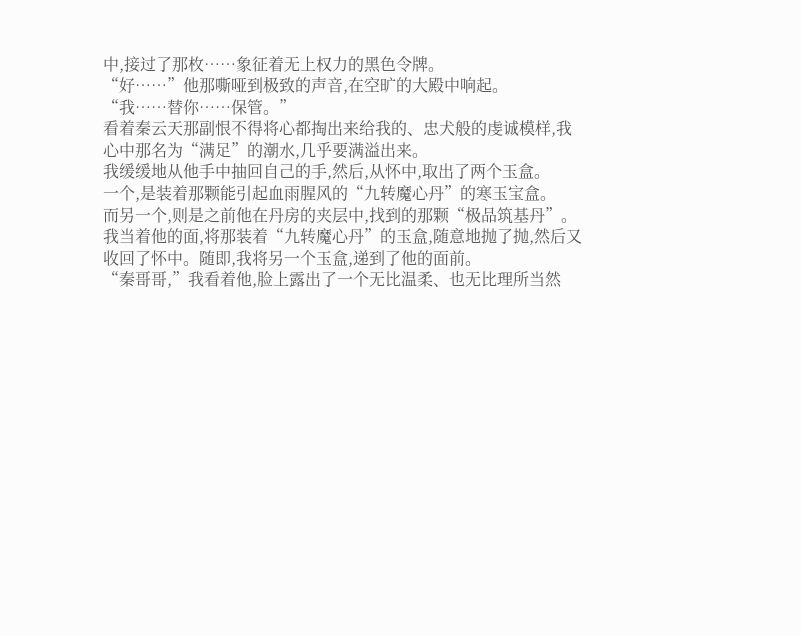中,接过了那枚……象征着无上权力的黑色令牌。
“好……”他那嘶哑到极致的声音,在空旷的大殿中响起。
“我……替你……保管。”
看着秦云天那副恨不得将心都掏出来给我的、忠犬般的虔诚模样,我心中那名为“满足”的潮水,几乎要满溢出来。
我缓缓地从他手中抽回自己的手,然后,从怀中,取出了两个玉盒。
一个,是装着那颗能引起血雨腥风的“九转魔心丹”的寒玉宝盒。
而另一个,则是之前他在丹房的夹层中,找到的那颗“极品筑基丹”。
我当着他的面,将那装着“九转魔心丹”的玉盒,随意地抛了抛,然后又收回了怀中。随即,我将另一个玉盒,递到了他的面前。
“秦哥哥,”我看着他,脸上露出了一个无比温柔、也无比理所当然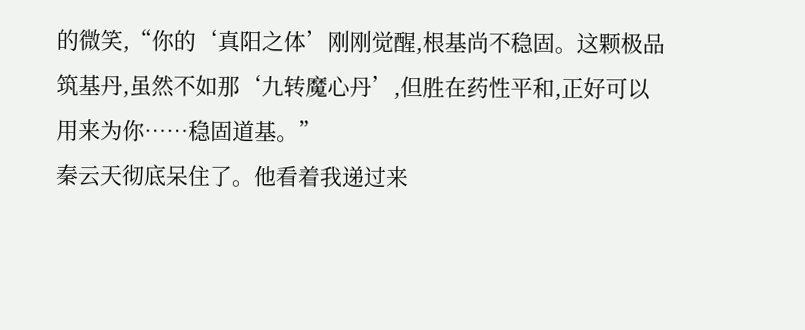的微笑,“你的‘真阳之体’刚刚觉醒,根基尚不稳固。这颗极品筑基丹,虽然不如那‘九转魔心丹’,但胜在药性平和,正好可以用来为你……稳固道基。”
秦云天彻底呆住了。他看着我递过来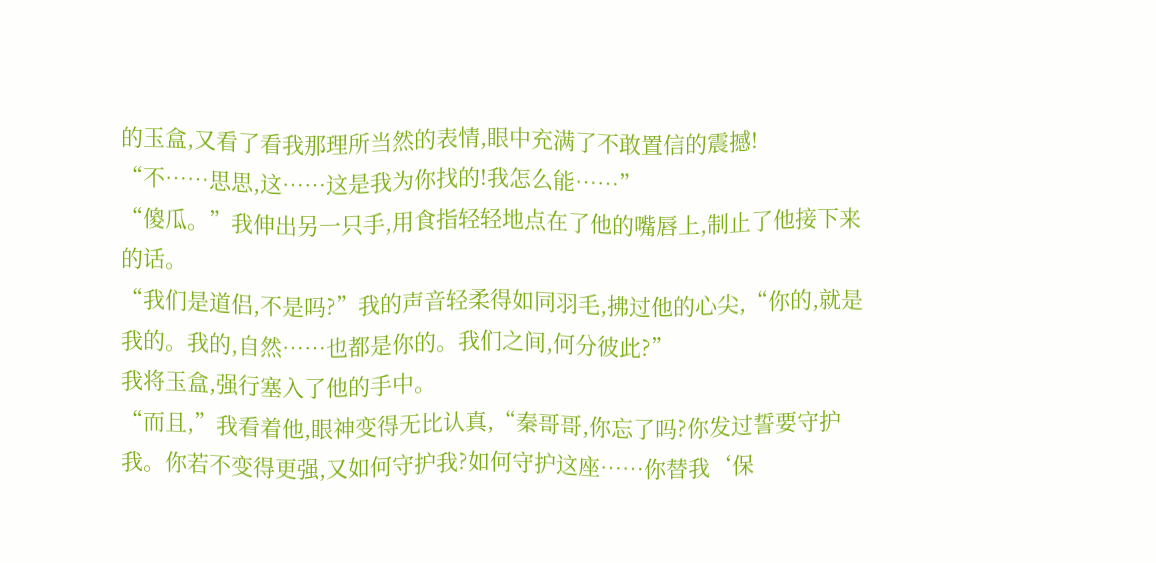的玉盒,又看了看我那理所当然的表情,眼中充满了不敢置信的震撼!
“不……思思,这……这是我为你找的!我怎么能……”
“傻瓜。”我伸出另一只手,用食指轻轻地点在了他的嘴唇上,制止了他接下来的话。
“我们是道侣,不是吗?”我的声音轻柔得如同羽毛,拂过他的心尖,“你的,就是我的。我的,自然……也都是你的。我们之间,何分彼此?”
我将玉盒,强行塞入了他的手中。
“而且,”我看着他,眼神变得无比认真,“秦哥哥,你忘了吗?你发过誓要守护我。你若不变得更强,又如何守护我?如何守护这座……你替我‘保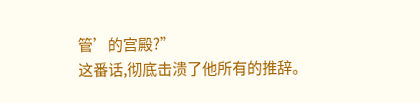管’的宫殿?”
这番话,彻底击溃了他所有的推辞。